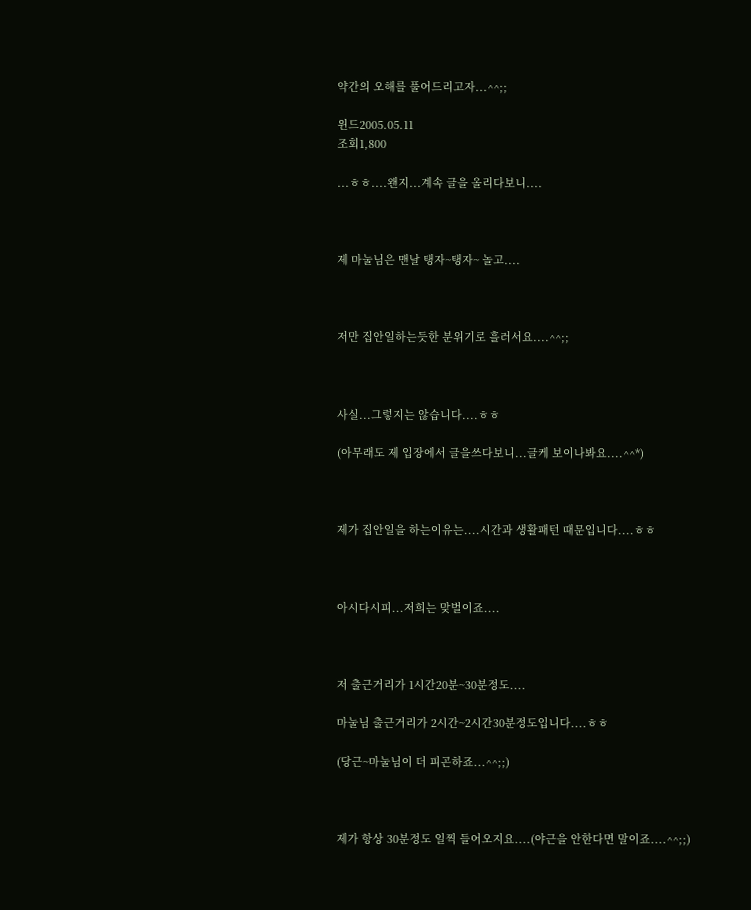약간의 오해를 풀어드리고자...^^;;

윈드2005.05.11
조회1,800

...ㅎㅎ....왠지...계속 글을 올리다보니....



제 마눌님은 맨날 탱자~탱자~ 놀고....



저만 집안일하는듯한 분위기로 흘러서요....^^;;



사실...그렇지는 않습니다....ㅎㅎ

(아무래도 제 입장에서 글을쓰다보니...글케 보이나봐요....^^*)



제가 집안일을 하는이유는....시간과 생활패턴 때문입니다....ㅎㅎ



아시다시피...저희는 맞벌이죠....



저 출근거리가 1시간20분~30분정도....

마눌님 출근거리가 2시간~2시간30분정도입니다....ㅎㅎ

(당근~마눌님이 더 피곤하죠...^^;;)



제가 항상 30분정도 일찍 들어오지요....(야근을 안한다면 말이죠....^^;;)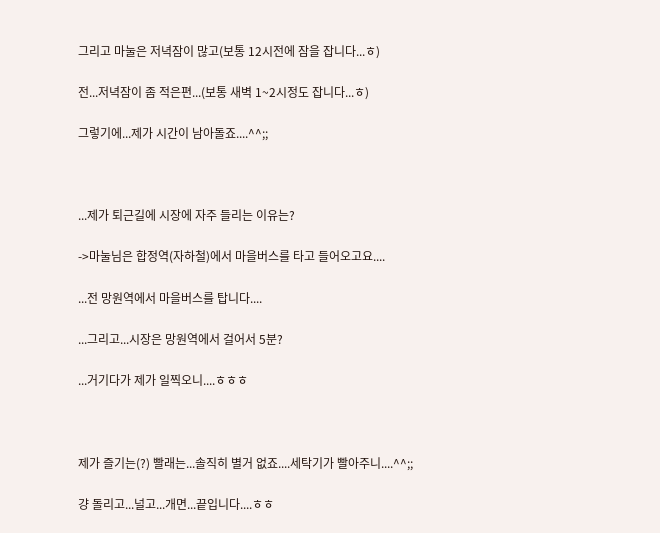그리고 마눌은 저녁잠이 많고(보통 12시전에 잠을 잡니다...ㅎ)

전...저녁잠이 좀 적은편...(보통 새벽 1~2시정도 잡니다...ㅎ)

그렇기에...제가 시간이 남아돌죠....^^;;



...제가 퇴근길에 시장에 자주 들리는 이유는?

->마눌님은 합정역(자하철)에서 마을버스를 타고 들어오고요....

...전 망원역에서 마을버스를 탑니다....

...그리고...시장은 망원역에서 걸어서 5분?

...거기다가 제가 일찍오니....ㅎㅎㅎ



제가 즐기는(?) 빨래는...솔직히 별거 없죠....세탁기가 빨아주니....^^;;

걍 돌리고...널고...개면...끝입니다....ㅎㅎ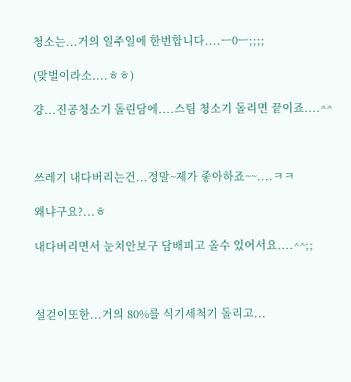청소는...거의 일주일에 한번합니다....ㅡ0ㅡ;;;;

(맞벌이라소....ㅎㅎ)

걍...진공청소기 돌린담에....스팀 청소기 돌리면 끝이죠....^^



쓰레기 내다버리는건...정말~제가 좋아하죠~~....ㅋㅋ

왜냐구요?...ㅎ

내다버리면서 눈치안보구 담배피고 올수 있어서요....^^;;



설걷이또한...거의 80%를 식기세척기 돌리고...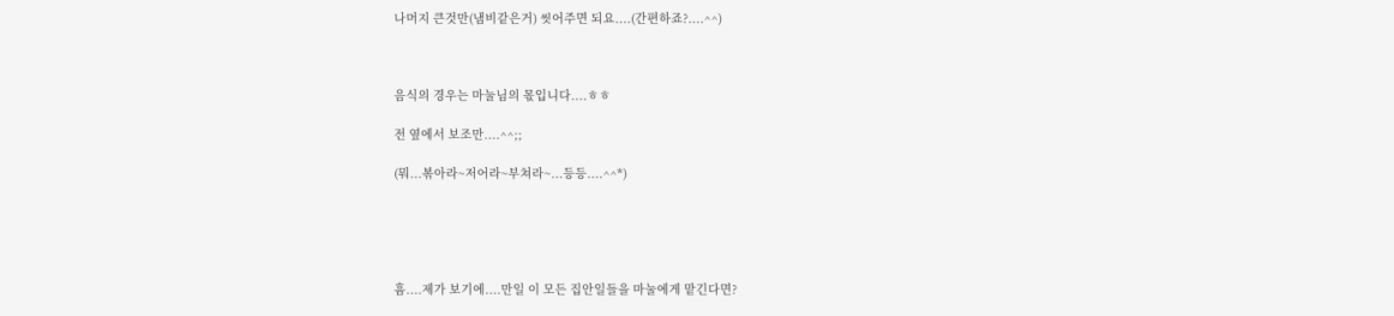나머지 큰것만(냄비같은거) 씻어주면 되요....(간편하죠?....^^)



음식의 경우는 마눌님의 몫입니다....ㅎㅎ

전 옆에서 보조만....^^;;

(뭐...볶아라~저어라~부쳐라~...등등....^^*)





흠....제가 보기에....만일 이 모든 집안일들을 마눌에게 맡긴다면?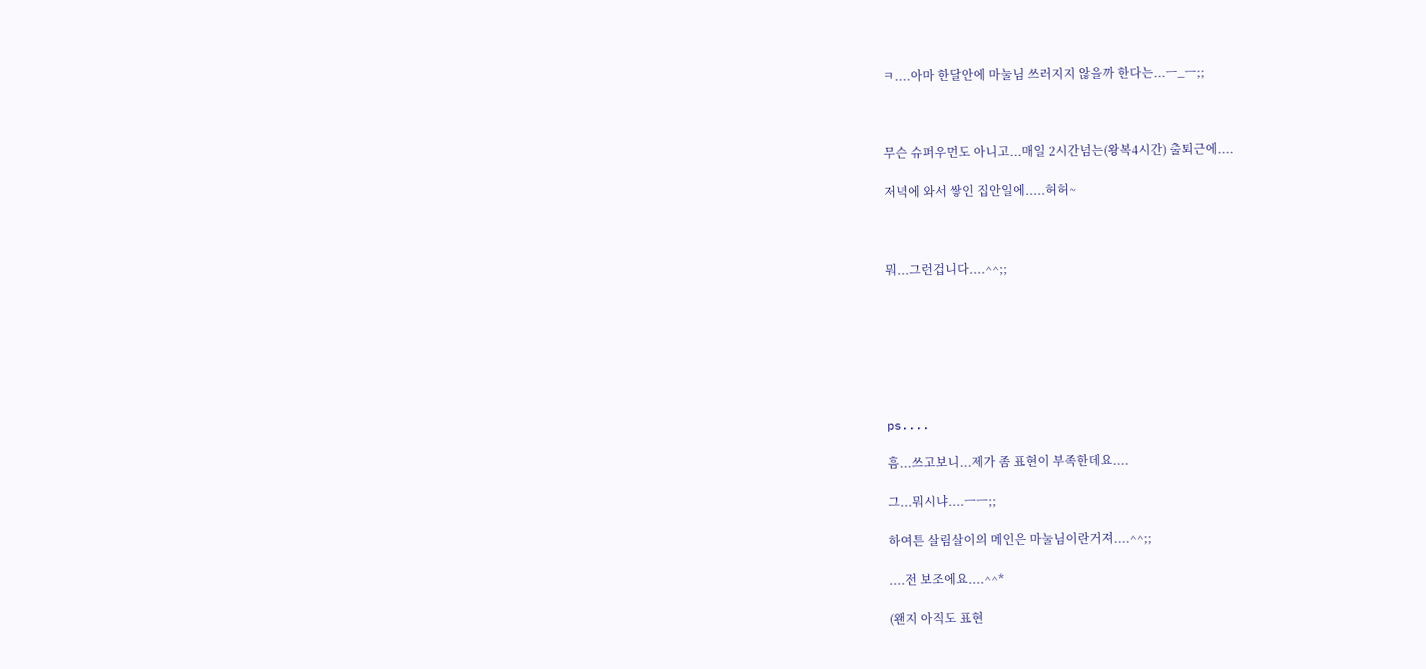ㅋ....아마 한달안에 마눌님 쓰러지지 않을까 한다는...ㅡ_ㅡ;;



무슨 슈퍼우먼도 아니고...매일 2시간넘는(왕복4시간) 출퇴근에....

저녁에 와서 쌓인 집안일에.....허허~



뭐...그런겁니다....^^;;







ps....

흠...쓰고보니...제가 좀 표현이 부족한데요....

그...뭐시냐....ㅡㅡ;;

하여튼 살림살이의 메인은 마눌님이란거져....^^;;

....전 보조에요....^^*

(왠지 아직도 표현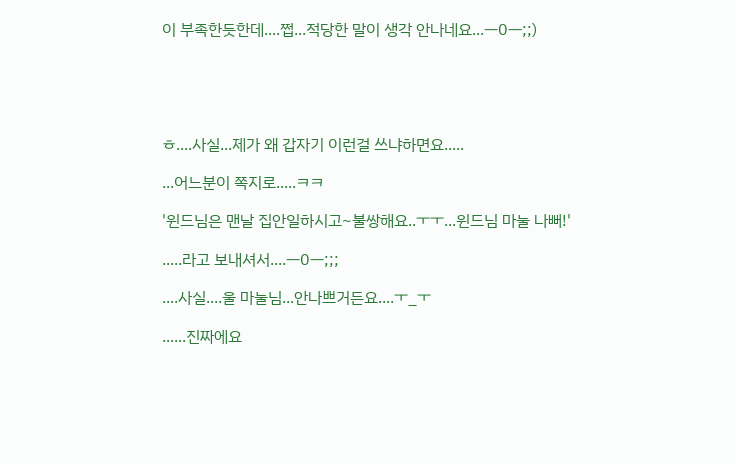이 부족한듯한데....쩝...적당한 말이 생각 안나네요...ㅡ0ㅡ;;)





ㅎ....사실...제가 왜 갑자기 이런걸 쓰냐하면요.....

...어느분이 쪽지로.....ㅋㅋ

'윈드님은 맨날 집안일하시고~불쌍해요..ㅜㅜ...윈드님 마눌 나뻐!'

.....라고 보내셔서....ㅡ0ㅡ;;;

....사실....울 마눌님...안나쁘거든요....ㅜ_ㅜ

......진짜에요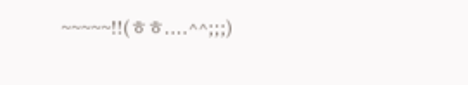~~~~~!!(ㅎㅎ....^^;;;)